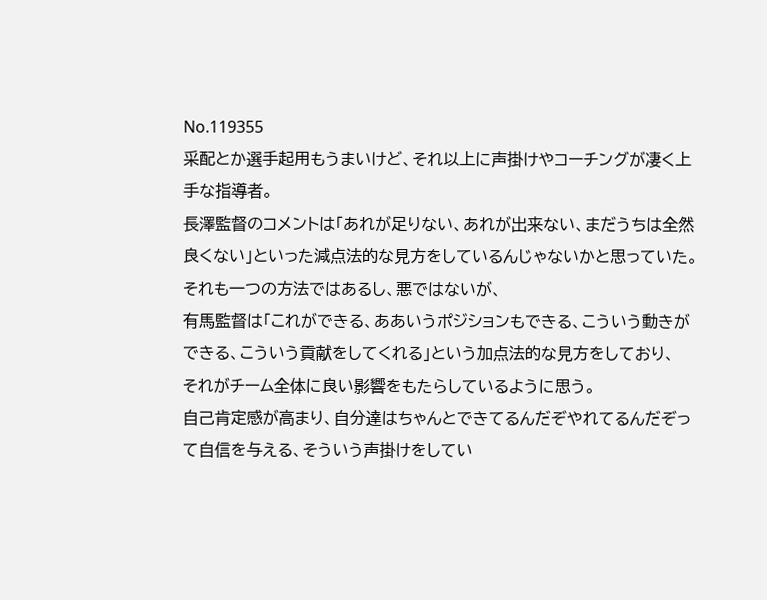No.119355
采配とか選手起用もうまいけど、それ以上に声掛けやコーチングが凄く上手な指導者。
長澤監督のコメントは「あれが足りない、あれが出来ない、まだうちは全然良くない」といった減点法的な見方をしているんじゃないかと思っていた。
それも一つの方法ではあるし、悪ではないが、
有馬監督は「これができる、ああいうポジションもできる、こういう動きができる、こういう貢献をしてくれる」という加点法的な見方をしており、
それがチーム全体に良い影響をもたらしているように思う。
自己肯定感が高まり、自分達はちゃんとできてるんだぞやれてるんだぞって自信を与える、そういう声掛けをしてい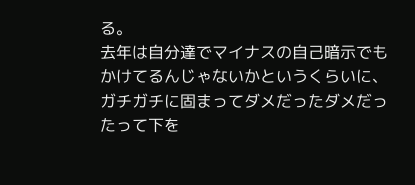る。
去年は自分達でマイナスの自己暗示でもかけてるんじゃないかというくらいに、
ガチガチに固まってダメだったダメだったって下を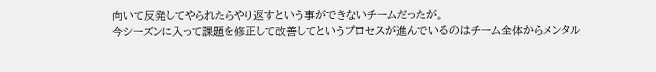向いて反発してやられたらやり返すという事ができないチームだったが。
今シーズンに入って課題を修正して改善してというプロセスが進んでいるのはチーム全体からメンタル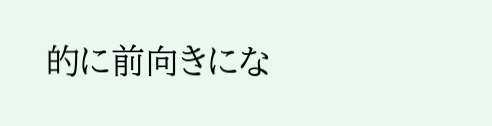的に前向きにな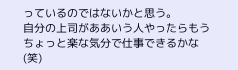っているのではないかと思う。
自分の上司がああいう人やったらもうちょっと楽な気分で仕事できるかな(笑)